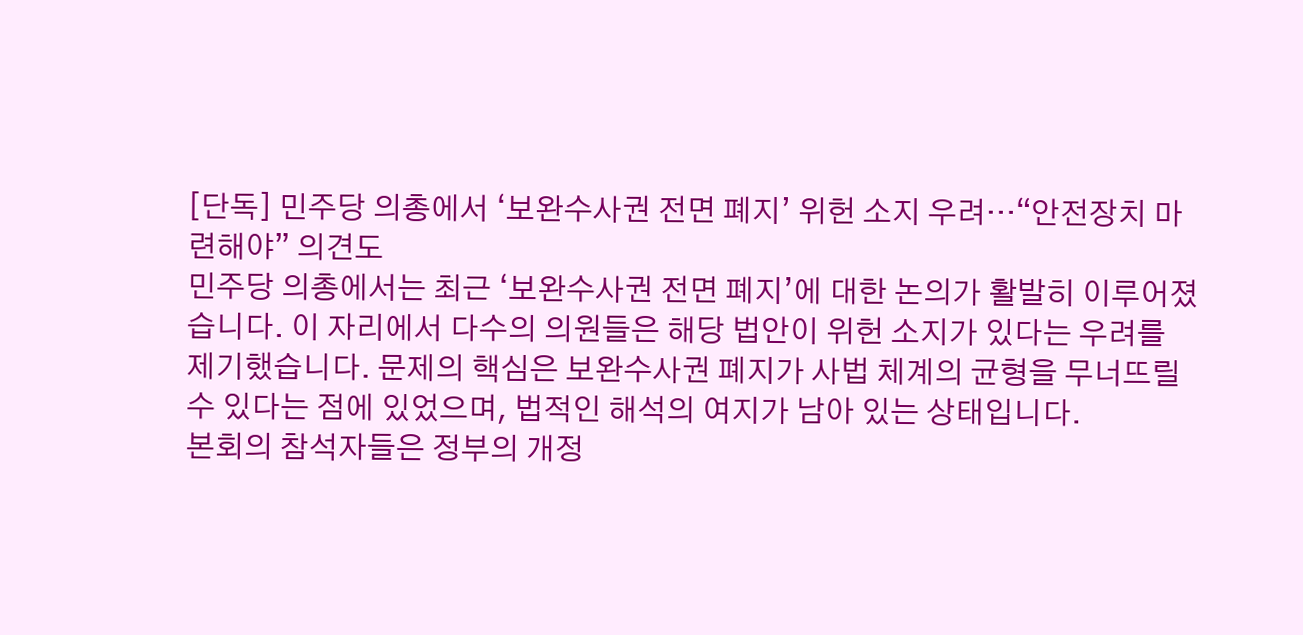[단독] 민주당 의총에서 ‘보완수사권 전면 폐지’ 위헌 소지 우려…“안전장치 마련해야” 의견도
민주당 의총에서는 최근 ‘보완수사권 전면 폐지’에 대한 논의가 활발히 이루어졌습니다. 이 자리에서 다수의 의원들은 해당 법안이 위헌 소지가 있다는 우려를 제기했습니다. 문제의 핵심은 보완수사권 폐지가 사법 체계의 균형을 무너뜨릴 수 있다는 점에 있었으며, 법적인 해석의 여지가 남아 있는 상태입니다.
본회의 참석자들은 정부의 개정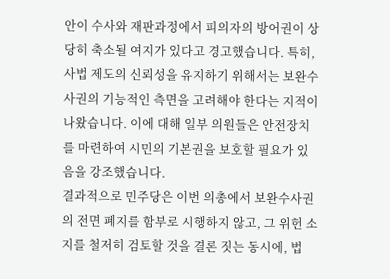안이 수사와 재판과정에서 피의자의 방어권이 상당히 축소될 여지가 있다고 경고했습니다. 특히, 사법 제도의 신뢰성을 유지하기 위해서는 보완수사권의 기능적인 측면을 고려해야 한다는 지적이 나왔습니다. 이에 대해 일부 의원들은 안전장치를 마련하여 시민의 기본권을 보호할 필요가 있음을 강조했습니다.
결과적으로 민주당은 이번 의총에서 보완수사권의 전면 폐지를 함부로 시행하지 않고, 그 위헌 소지를 철저히 검토할 것을 결론 짓는 동시에, 법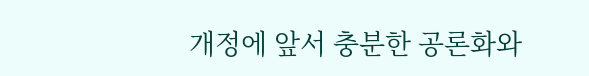개정에 앞서 충분한 공론화와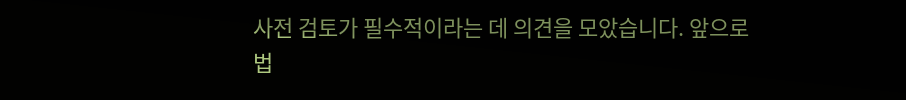사전 검토가 필수적이라는 데 의견을 모았습니다. 앞으로 법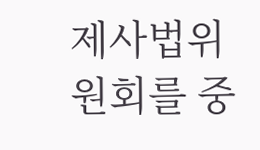제사법위원회를 중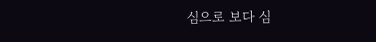심으로 보다 심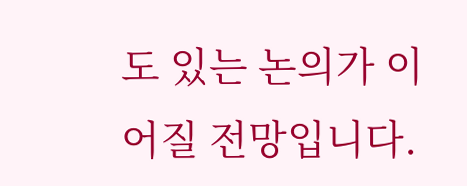도 있는 논의가 이어질 전망입니다.